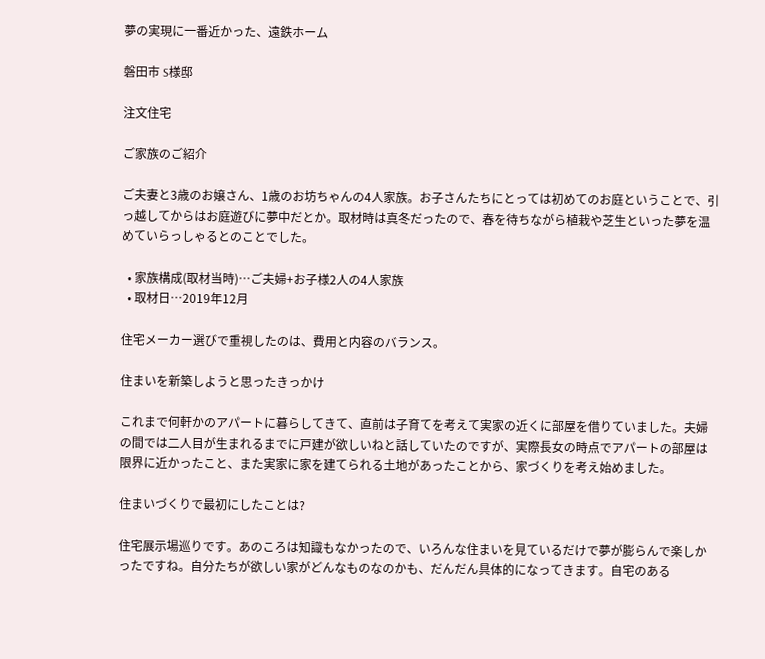夢の実現に一番近かった、遠鉄ホーム

磐田市 S様邸

注文住宅

ご家族のご紹介

ご夫妻と3歳のお嬢さん、1歳のお坊ちゃんの4人家族。お子さんたちにとっては初めてのお庭ということで、引っ越してからはお庭遊びに夢中だとか。取材時は真冬だったので、春を待ちながら植栽や芝生といった夢を温めていらっしゃるとのことでした。

  • 家族構成(取材当時)…ご夫婦+お子様2人の4人家族
  • 取材日…2019年12月

住宅メーカー選びで重視したのは、費用と内容のバランス。

住まいを新築しようと思ったきっかけ

これまで何軒かのアパートに暮らしてきて、直前は子育てを考えて実家の近くに部屋を借りていました。夫婦の間では二人目が生まれるまでに戸建が欲しいねと話していたのですが、実際長女の時点でアパートの部屋は限界に近かったこと、また実家に家を建てられる土地があったことから、家づくりを考え始めました。

住まいづくりで最初にしたことは?

住宅展示場巡りです。あのころは知識もなかったので、いろんな住まいを見ているだけで夢が膨らんで楽しかったですね。自分たちが欲しい家がどんなものなのかも、だんだん具体的になってきます。自宅のある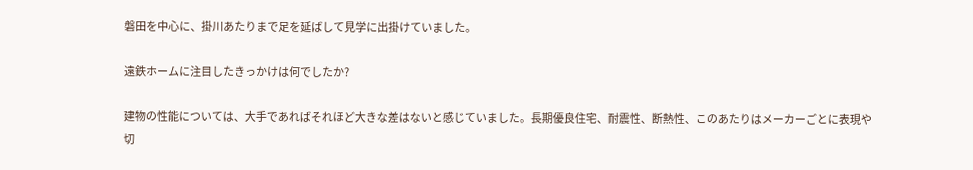磐田を中心に、掛川あたりまで足を延ばして見学に出掛けていました。

遠鉄ホームに注目したきっかけは何でしたか?

建物の性能については、大手であればそれほど大きな差はないと感じていました。長期優良住宅、耐震性、断熱性、このあたりはメーカーごとに表現や切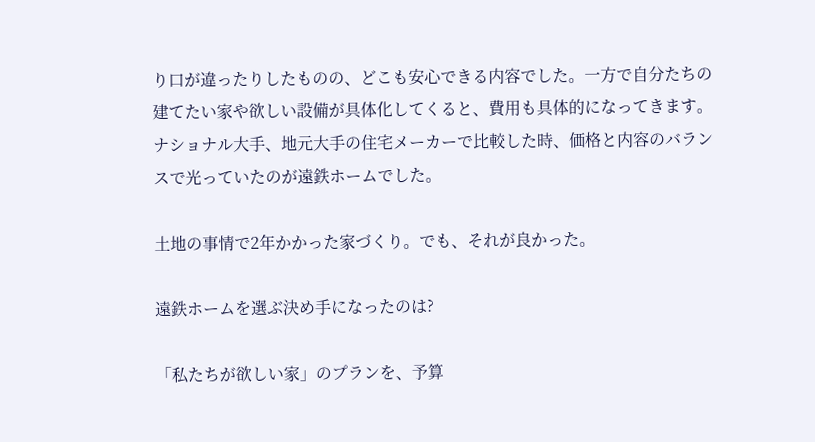り口が違ったりしたものの、どこも安心できる内容でした。一方で自分たちの建てたい家や欲しい設備が具体化してくると、費用も具体的になってきます。ナショナル大手、地元大手の住宅メーカーで比較した時、価格と内容のバランスで光っていたのが遠鉄ホームでした。

土地の事情で2年かかった家づくり。でも、それが良かった。

遠鉄ホームを選ぶ決め手になったのは?

「私たちが欲しい家」のプランを、予算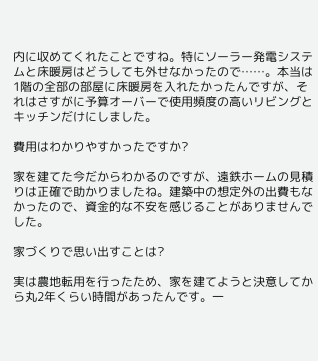内に収めてくれたことですね。特にソーラー発電システムと床暖房はどうしても外せなかったので……。本当は1階の全部の部屋に床暖房を入れたかったんですが、それはさすがに予算オーバーで使用頻度の高いリビングとキッチンだけにしました。

費用はわかりやすかったですか?

家を建てた今だからわかるのですが、遠鉄ホームの見積りは正確で助かりましたね。建築中の想定外の出費もなかったので、資金的な不安を感じることがありませんでした。

家づくりで思い出すことは?

実は農地転用を行ったため、家を建てようと決意してから丸2年くらい時間があったんです。一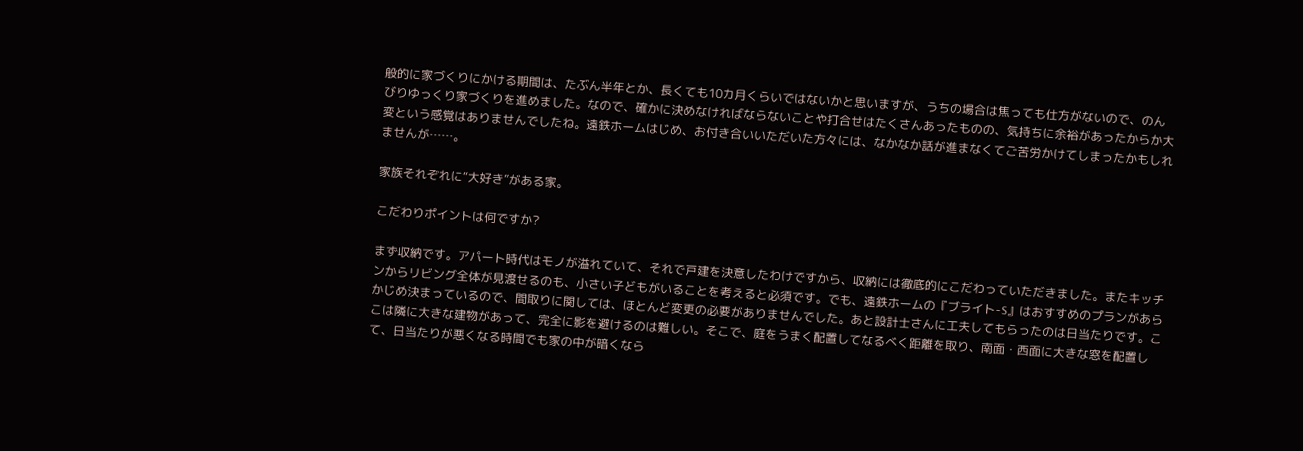般的に家づくりにかける期間は、たぶん半年とか、長くても10カ月くらいではないかと思いますが、うちの場合は焦っても仕方がないので、のんびりゆっくり家づくりを進めました。なので、確かに決めなければならないことや打合せはたくさんあったものの、気持ちに余裕があったからか大変という感覚はありませんでしたね。遠鉄ホームはじめ、お付き合いいただいた方々には、なかなか話が進まなくてご苦労かけてしまったかもしれませんが……。

家族それぞれに“大好き”がある家。

こだわりポイントは何ですか?

まず収納です。アパート時代はモノが溢れていて、それで戸建を決意したわけですから、収納には徹底的にこだわっていただきました。またキッチンからリビング全体が見渡せるのも、小さい子どもがいることを考えると必須です。でも、遠鉄ホームの『ブライト-S』はおすすめのプランがあらかじめ決まっているので、間取りに関しては、ほとんど変更の必要がありませんでした。あと設計士さんに工夫してもらったのは日当たりです。ここは隣に大きな建物があって、完全に影を避けるのは難しい。そこで、庭をうまく配置してなるべく距離を取り、南面・西面に大きな窓を配置して、日当たりが悪くなる時間でも家の中が暗くなら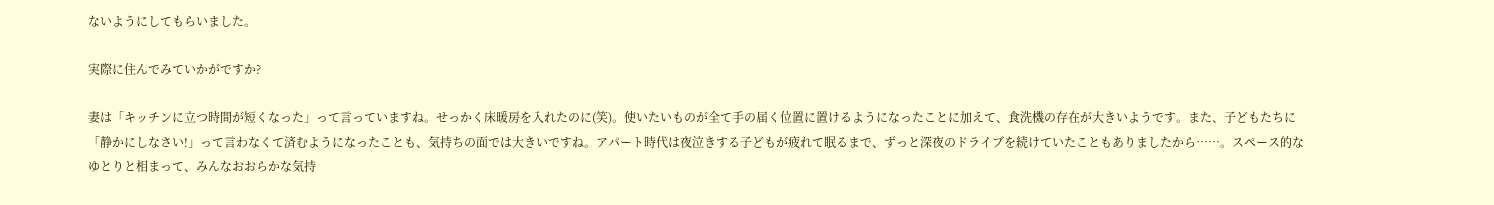ないようにしてもらいました。

実際に住んでみていかがですか?

妻は「キッチンに立つ時間が短くなった」って言っていますね。せっかく床暖房を入れたのに(笑)。使いたいものが全て手の届く位置に置けるようになったことに加えて、食洗機の存在が大きいようです。また、子どもたちに「静かにしなさい!」って言わなくて済むようになったことも、気持ちの面では大きいですね。アパート時代は夜泣きする子どもが疲れて眠るまで、ずっと深夜のドライブを続けていたこともありましたから……。スペース的なゆとりと相まって、みんなおおらかな気持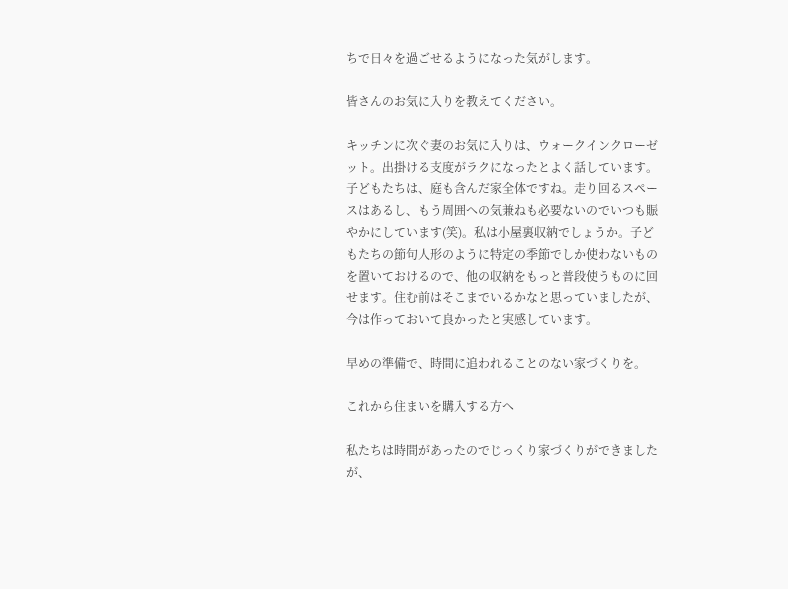ちで日々を過ごせるようになった気がします。

皆さんのお気に入りを教えてください。

キッチンに次ぐ妻のお気に入りは、ウォークインクローゼット。出掛ける支度がラクになったとよく話しています。子どもたちは、庭も含んだ家全体ですね。走り回るスペースはあるし、もう周囲への気兼ねも必要ないのでいつも賑やかにしています(笑)。私は小屋裏収納でしょうか。子どもたちの節句人形のように特定の季節でしか使わないものを置いておけるので、他の収納をもっと普段使うものに回せます。住む前はそこまでいるかなと思っていましたが、今は作っておいて良かったと実感しています。

早めの準備で、時間に追われることのない家づくりを。

これから住まいを購入する方へ

私たちは時間があったのでじっくり家づくりができましたが、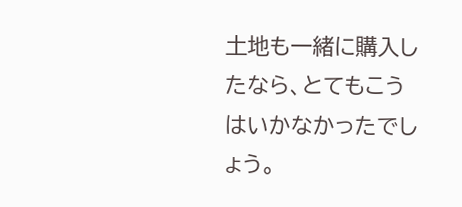土地も一緒に購入したなら、とてもこうはいかなかったでしょう。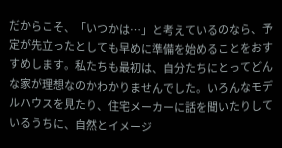だからこそ、「いつかは…」と考えているのなら、予定が先立ったとしても早めに準備を始めることをおすすめします。私たちも最初は、自分たちにとってどんな家が理想なのかわかりませんでした。いろんなモデルハウスを見たり、住宅メーカーに話を聞いたりしているうちに、自然とイメージ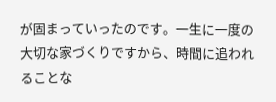が固まっていったのです。一生に一度の大切な家づくりですから、時間に追われることな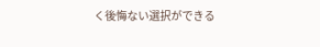く後悔ない選択ができる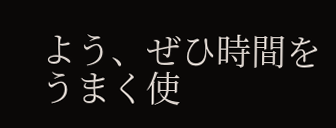よう、ぜひ時間をうまく使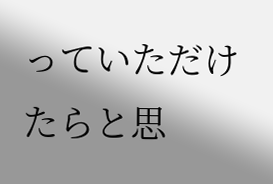っていただけたらと思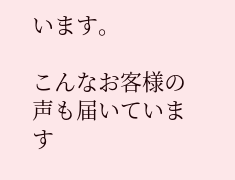います。

こんなお客様の声も届いています